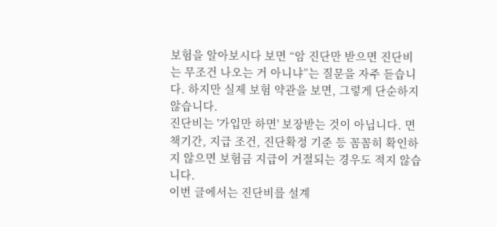보험을 알아보시다 보면 “암 진단만 받으면 진단비는 무조건 나오는 거 아니냐”는 질문을 자주 듣습니다. 하지만 실제 보험 약관을 보면, 그렇게 단순하지 않습니다.
진단비는 '가입만 하면' 보장받는 것이 아닙니다. 면책기간, 지급 조건, 진단확정 기준 등 꼼꼼히 확인하지 않으면 보험금 지급이 거절되는 경우도 적지 않습니다.
이번 글에서는 진단비를 설계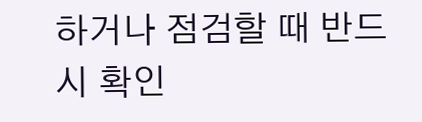하거나 점검할 때 반드시 확인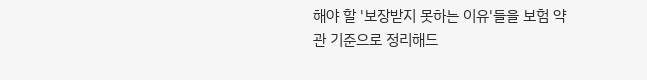해야 할 '보장받지 못하는 이유'들을 보험 약관 기준으로 정리해드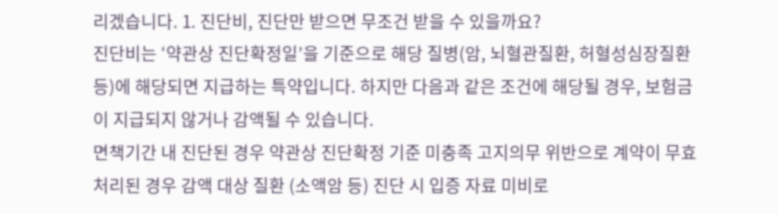리겠습니다. 1. 진단비, 진단만 받으면 무조건 받을 수 있을까요?
진단비는 ‘약관상 진단확정일’을 기준으로 해당 질병(암, 뇌혈관질환, 허혈성심장질환 등)에 해당되면 지급하는 특약입니다. 하지만 다음과 같은 조건에 해당될 경우, 보험금이 지급되지 않거나 감액될 수 있습니다.
면책기간 내 진단된 경우 약관상 진단확정 기준 미충족 고지의무 위반으로 계약이 무효 처리된 경우 감액 대상 질환 (소액암 등) 진단 시 입증 자료 미비로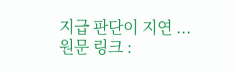지급 판단이 지연 ...
원문 링크 :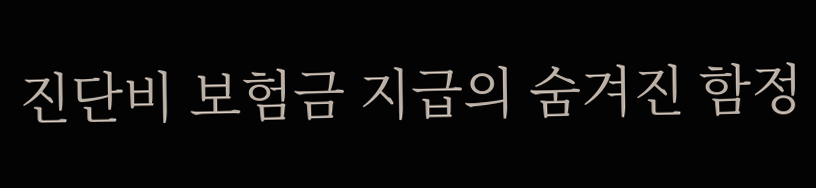진단비 보험금 지급의 숨겨진 함정